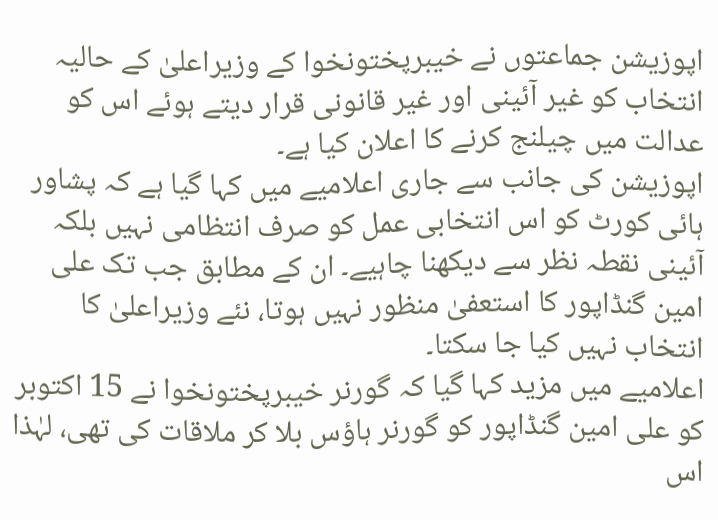اپوزیشن جماعتوں نے خیبرپختونخوا کے وزیراعلیٰ کے حالیہ انتخاب کو غیر آئینی اور غیر قانونی قرار دیتے ہوئے اس کو عدالت میں چیلنج کرنے کا اعلان کیا ہے۔
اپوزیشن کی جانب سے جاری اعلامیے میں کہا گیا ہے کہ پشاور ہائی کورٹ کو اس انتخابی عمل کو صرف انتظامی نہیں بلکہ آئینی نقطہ نظر سے دیکھنا چاہیے۔ ان کے مطابق جب تک علی امین گنڈاپور کا استعفیٰ منظور نہیں ہوتا، نئے وزیراعلیٰ کا انتخاب نہیں کیا جا سکتا۔
اعلامیے میں مزید کہا گیا کہ گورنر خیبرپختونخوا نے 15 اکتوبر کو علی امین گنڈاپور کو گورنر ہاؤس بلا کر ملاقات کی تھی، لہٰذا اس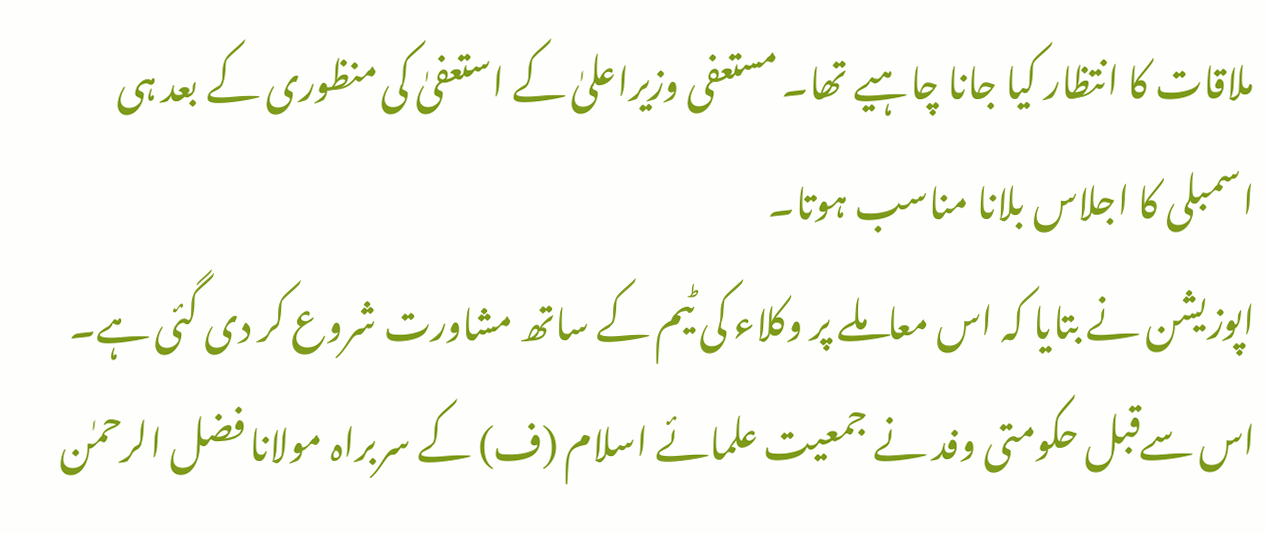ملاقات کا انتظار کیا جانا چاہیے تھا۔ مستعفی وزیراعلیٰ کے استعفیٰ کی منظوری کے بعد ہی اسمبلی کا اجلاس بلانا مناسب ہوتا۔
اپوزیشن نے بتایا کہ اس معاملے پر وکلاء کی ٹیم کے ساتھ مشاورت شروع کر دی گئی ہے۔
اس سےقبل حکومتی وفد نے جمعیت علمائے اسلام (ف) کے سربراہ مولانا فضل الرحمٰن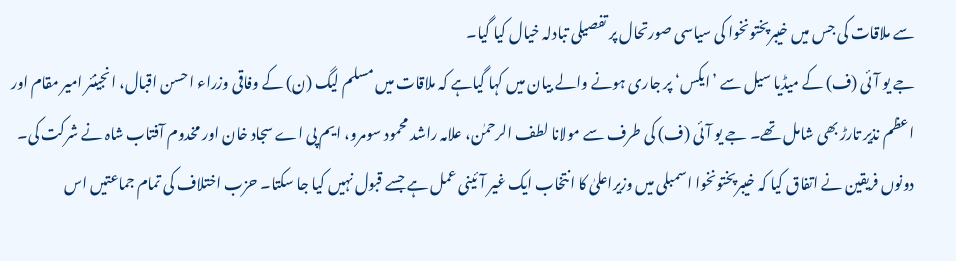سے ملاقات کی جس میں خیبرپختونخوا کی سیاسی صورتحال پر تفصیلی تبادلہ خیال کیا گیا۔
جے یو آئی (ف) کے میڈیا سیل سے ’ایکس‘ پر جاری ہونے والے بیان میں کہا گیاہے کہ ملاقات میں مسلم لیگ (ن) کے وفاقی وزراء احسن اقبال، انجینئر امیر مقام اور اعظم نذیر تارڑ بھی شامل تھے۔ جے یو آئی (ف) کی طرف سے مولانا لطف الرحمٰن، علامہ راشد محمود سومرو، ایم پی اے سجاد خان اور مخدوم آفتاب شاہ نے شرکت کی۔
دونوں فریقین نے اتفاق کیا کہ خیبرپختونخوا اسمبلی میں وزیراعلیٰ کا انتخاب ایک غیر آئینی عمل ہے جسے قبول نہیں کیا جا سکتا۔ حزب اختلاف کی تمام جماعتیں اس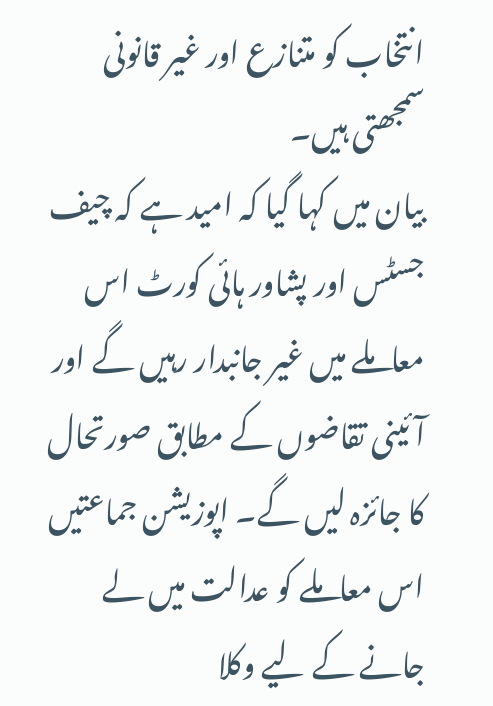انتخاب کو متنازع اور غیر قانونی سمجھتی ہیں۔
بیان میں کہا گیا کہ امید ہے کہ چیف جسٹس اور پشاور ہائی کورٹ اس معاملے میں غیر جانبدار رہیں گے اور آئینی تقاضوں کے مطابق صورتحال کا جائزہ لیں گے۔ اپوزیشن جماعتیں اس معاملے کو عدالت میں لے جانے کے لیے وکلا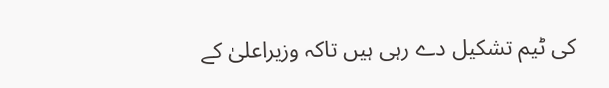کی ٹیم تشکیل دے رہی ہیں تاکہ وزیراعلیٰ کے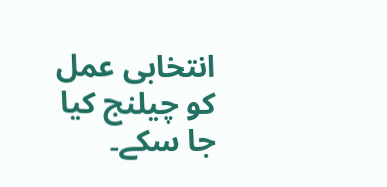انتخابی عمل کو چیلنج کیا جا سکے۔